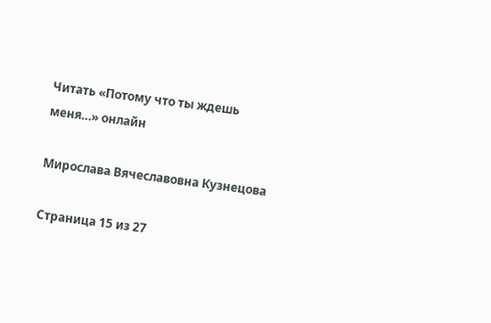Читать «Потому что ты ждешь меня…» онлайн

Мирослава Вячеславовна Кузнецова

Страница 15 из 27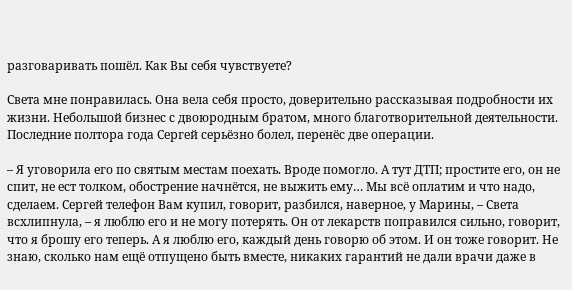разговаривать пошёл. Как Вы себя чувствуете?

Света мне понравилась. Она вела себя просто, доверительно рассказывая подробности их жизни. Небольшой бизнес с двоюродным братом, много благотворительной деятельности. Последние полтора года Сергей серьёзно болел, перенёс две операции.

– Я уговорила его по святым местам поехать. Вроде помогло. А тут ДТП; простите его, он не спит, не ест толком, обострение начнётся, не выжить ему… Мы всё оплатим и что надо, сделаем. Сергей телефон Вам купил, говорит, разбился, наверное, у Марины, – Света всхлипнула, – я люблю его и не могу потерять. Он от лекарств поправился сильно, говорит, что я брошу его теперь. А я люблю его, каждый день говорю об этом. И он тоже говорит. Не знаю, сколько нам ещё отпущено быть вместе, никаких гарантий не дали врачи даже в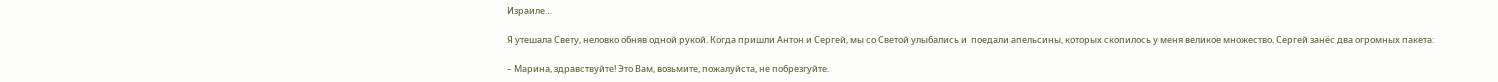Израиле…

Я утешала Свету, неловко обняв одной рукой. Когда пришли Антон и Сергей, мы со Светой улыбались и  поедали апельсины, которых скопилось у меня великое множество. Сергей занёс два огромных пакета:

– Марина, здравствуйте! Это Вам, возьмите, пожалуйста, не побрезгуйте.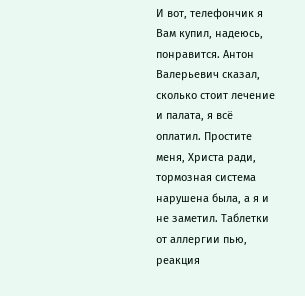И вот, телефончик я Вам купил, надеюсь, понравится. Антон Валерьевич сказал, сколько стоит лечение и палата, я всё оплатил. Простите меня, Христа ради, тормозная система нарушена была, а я и не заметил. Таблетки от аллергии пью, реакция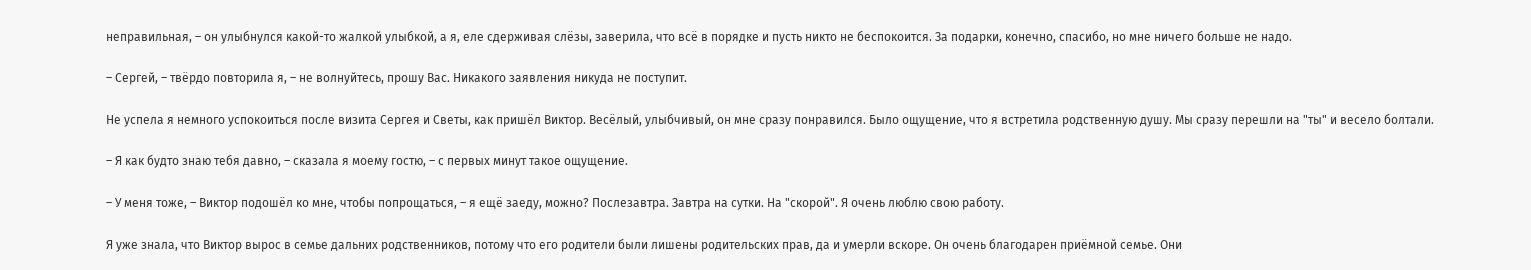неправильная, – он улыбнулся какой-то жалкой улыбкой, а я, еле сдерживая слёзы, заверила, что всё в порядке и пусть никто не беспокоится. За подарки, конечно, спасибо, но мне ничего больше не надо.

– Сергей, – твёрдо повторила я, – не волнуйтесь, прошу Вас. Никакого заявления никуда не поступит.

Не успела я немного успокоиться после визита Сергея и Светы, как пришёл Виктор. Весёлый, улыбчивый, он мне сразу понравился. Было ощущение, что я встретила родственную душу. Мы сразу перешли на "ты" и весело болтали.

– Я как будто знаю тебя давно, – сказала я моему гостю, – с первых минут такое ощущение.

– У меня тоже, – Виктор подошёл ко мне, чтобы попрощаться, – я ещё заеду, можно? Послезавтра. Завтра на сутки. На "скорой". Я очень люблю свою работу.

Я уже знала, что Виктор вырос в семье дальних родственников, потому что его родители были лишены родительских прав, да и умерли вскоре. Он очень благодарен приёмной семье. Они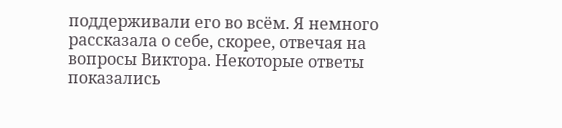поддерживали его во всём. Я немного рассказала о себе, скорее, отвечая на вопросы Виктора. Некоторые ответы показались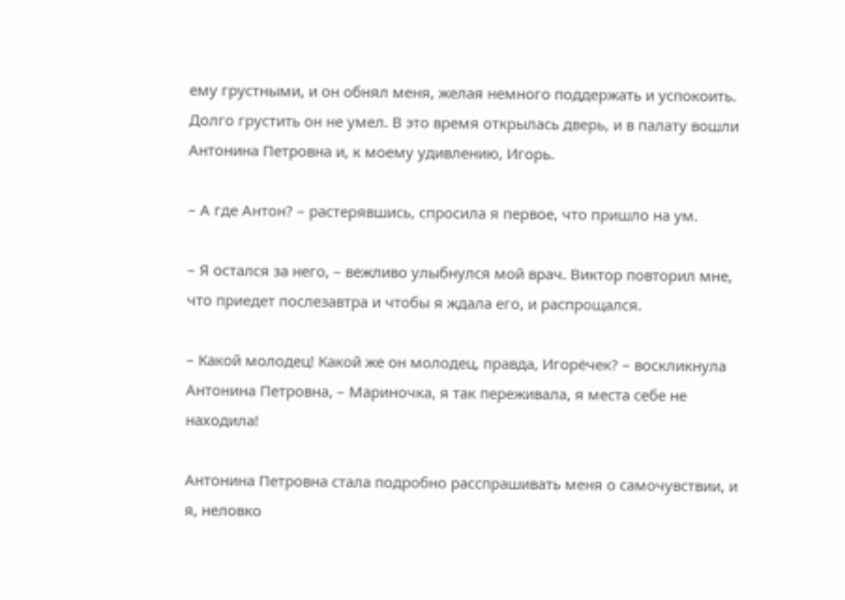ему грустными, и он обнял меня, желая немного поддержать и успокоить. Долго грустить он не умел. В это время открылась дверь, и в палату вошли Антонина Петровна и, к моему удивлению, Игорь.

– А где Антон? – растерявшись, спросила я первое, что пришло на ум.

– Я остался за него, – вежливо улыбнулся мой врач. Виктор повторил мне, что приедет послезавтра и чтобы я ждала его, и распрощался.

– Какой молодец! Какой же он молодец, правда, Игорёчек? – воскликнула Антонина Петровна, – Мариночка, я так переживала, я места себе не находила!

Антонина Петровна стала подробно расспрашивать меня о самочувствии, и я, неловко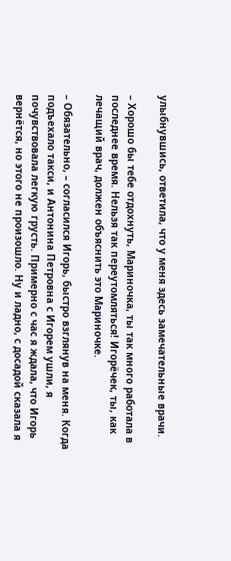улыбнувшись, ответила, что у меня здесь замечательные врачи.

– Хорошо бы тебе отдохнуть, Мариночка, ты так много работала в последнее время. Нельзя так переутомляться! Игорёчек, ты, как лечащий врач, должен объяснить это Мариночке.

– Обязательно, – согласился Игорь, быстро взглянув на меня. Когда подъехало такси, и Антонина Петровна с Игорем ушли, я почувствовала легкую грусть. Примерно с час я ждала, что Игорь вернётся, но этого не произошло. Ну и ладно, с досадой сказала я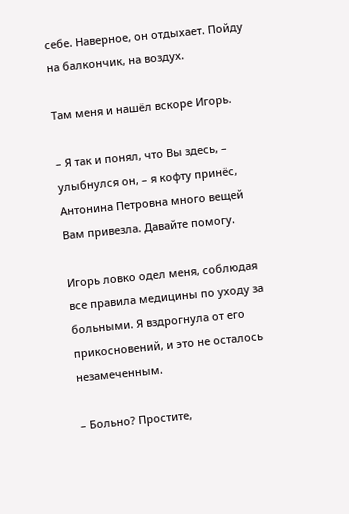себе. Наверное, он отдыхает. Пойду на балкончик, на воздух.

Там меня и нашёл вскоре Игорь.

– Я так и понял, что Вы здесь, – улыбнулся он, – я кофту принёс, Антонина Петровна много вещей Вам привезла. Давайте помогу.

Игорь ловко одел меня, соблюдая все правила медицины по уходу за больными. Я вздрогнула от его прикосновений, и это не осталось незамеченным.

– Больно? Простите,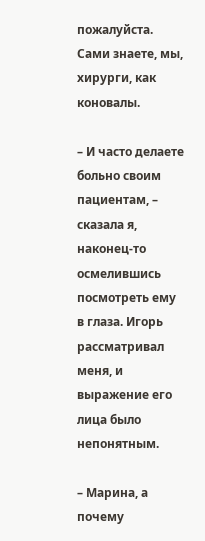пожалуйста. Сами знаете, мы, хирурги, как коновалы.

– И часто делаете больно своим пациентам, – сказала я, наконец-то осмелившись посмотреть ему в глаза. Игорь рассматривал меня, и выражение его лица было непонятным.

– Марина, а почему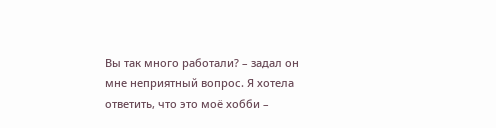Вы так много работали? – задал он мне неприятный вопрос. Я хотела ответить, что это моё хобби –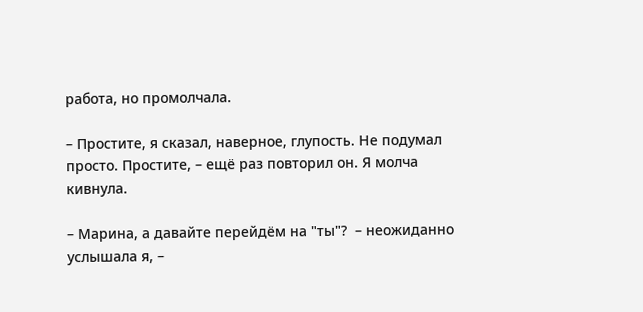работа, но промолчала.

– Простите, я сказал, наверное, глупость. Не подумал просто. Простите, – ещё раз повторил он. Я молча кивнула.

– Марина, а давайте перейдём на "ты"?  – неожиданно услышала я, –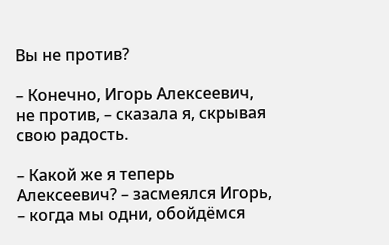Вы не против?

– Конечно, Игорь Алексеевич, не против, – сказала я, скрывая свою радость.

– Какой же я теперь Алексеевич? – засмеялся Игорь, – когда мы одни, обойдёмся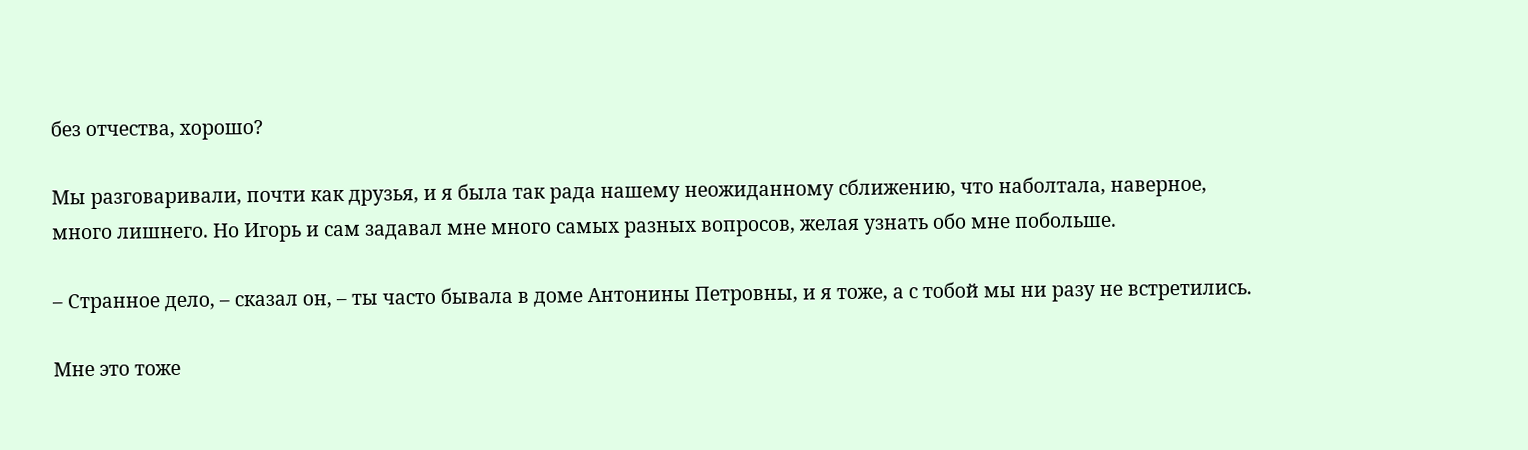без отчества, хорошо?

Мы разговаривали, почти как друзья, и я была так рада нашему неожиданному сближению, что наболтала, наверное, много лишнего. Но Игорь и сам задавал мне много самых разных вопросов, желая узнать обо мне побольше.

– Странное дело, – сказал он, – ты часто бывала в доме Антонины Петровны, и я тоже, а с тобой мы ни разу не встретились.

Мне это тоже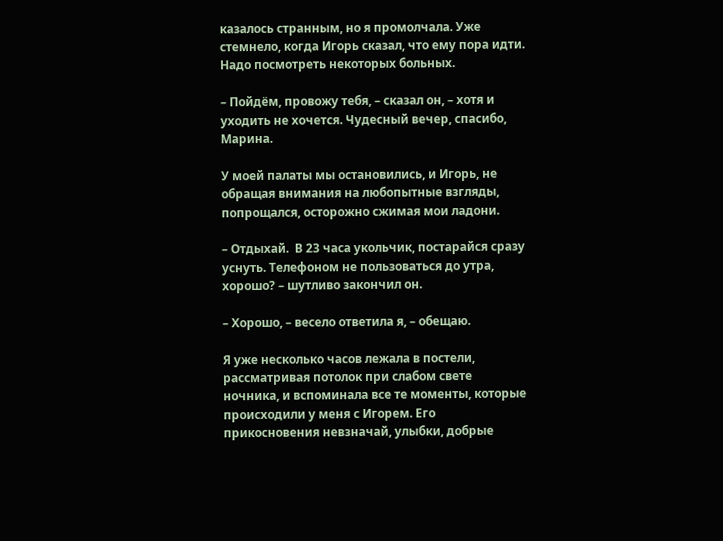казалось странным, но я промолчала. Уже стемнело, когда Игорь сказал, что ему пора идти. Надо посмотреть некоторых больных.

– Пойдём, провожу тебя, – сказал он, – хотя и уходить не хочется. Чудесный вечер, спасибо, Марина.

У моей палаты мы остановились, и Игорь, не обращая внимания на любопытные взгляды, попрощался, осторожно сжимая мои ладони.

– Отдыхай.  В 23 часа укольчик, постарайся сразу уснуть. Телефоном не пользоваться до утра, хорошо? – шутливо закончил он.

– Хорошо, – весело ответила я, – обещаю.

Я уже несколько часов лежала в постели, рассматривая потолок при слабом свете ночника, и вспоминала все те моменты, которые происходили у меня с Игорем. Его прикосновения невзначай, улыбки, добрые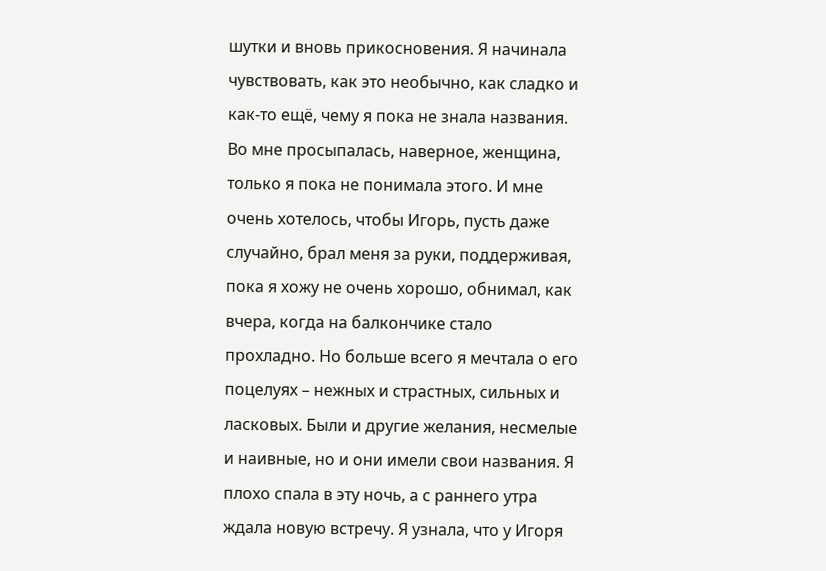шутки и вновь прикосновения. Я начинала чувствовать, как это необычно, как сладко и как-то ещё, чему я пока не знала названия. Во мне просыпалась, наверное, женщина, только я пока не понимала этого. И мне очень хотелось, чтобы Игорь, пусть даже случайно, брал меня за руки, поддерживая, пока я хожу не очень хорошо, обнимал, как вчера, когда на балкончике стало прохладно. Но больше всего я мечтала о его поцелуях – нежных и страстных, сильных и ласковых. Были и другие желания, несмелые и наивные, но и они имели свои названия. Я плохо спала в эту ночь, а с раннего утра ждала новую встречу. Я узнала, что у Игоря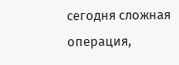сегодня сложная операция,